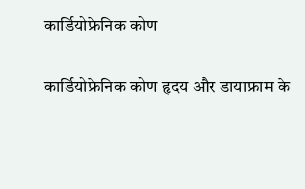कार्डियोफ्रेनिक कोण

कार्डियोफ्रेनिक कोण हृदय और डायाफ्राम के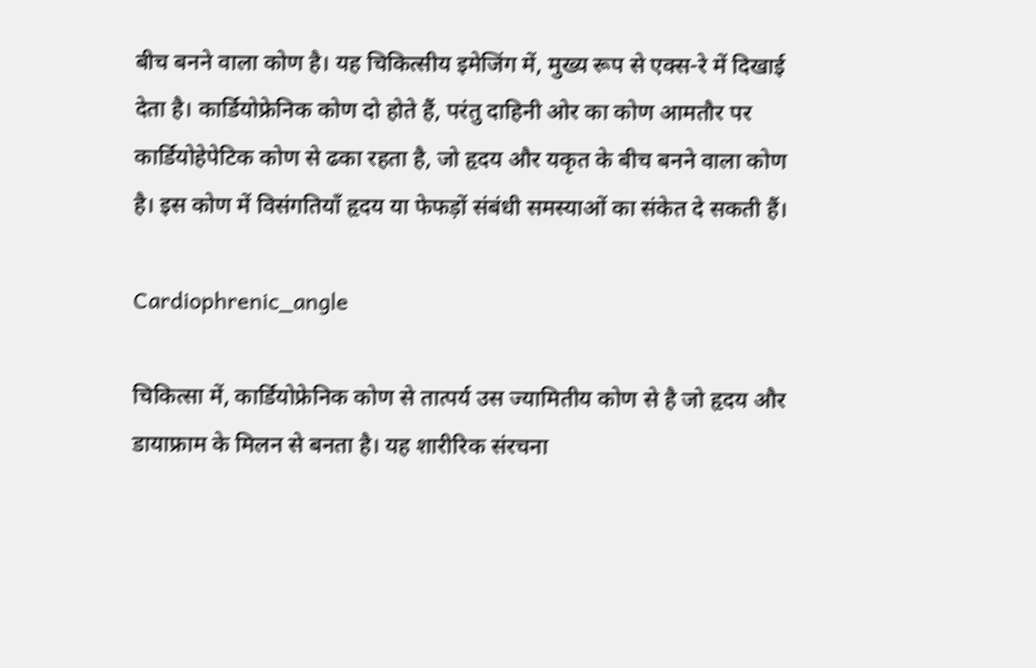बीच बनने वाला कोण है। यह चिकित्सीय इमेजिंग में, मुख्य रूप से एक्स-रे में दिखाई देता है। कार्डियोफ्रेनिक कोण दो होते हैं, परंतु दाहिनी ओर का कोण आमतौर पर कार्डियोहेपेटिक कोण से ढका रहता है, जो हृदय और यकृत के बीच बनने वाला कोण है। इस कोण में विसंगतियाँ हृदय या फेफड़ों संबंधी समस्याओं का संकेत दे सकती हैं।

Cardiophrenic_angle

चिकित्सा में, कार्डियोफ्रेनिक कोण से तात्पर्य उस ज्यामितीय कोण से है जो हृदय और डायाफ्राम के मिलन से बनता है। यह शारीरिक संरचना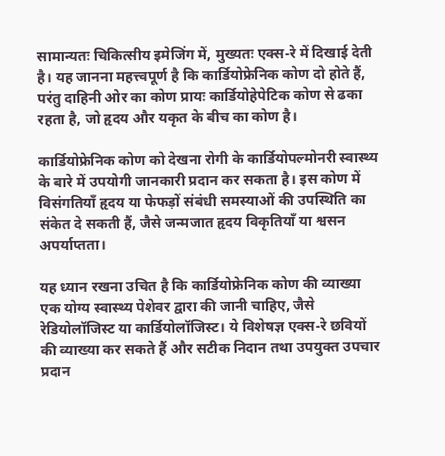सामान्यतः चिकित्सीय इमेजिंग में, मुख्यतः एक्स-रे में दिखाई देती है। यह जानना महत्त्वपूर्ण है कि कार्डियोफ्रेनिक कोण दो होते हैं, परंतु दाहिनी ओर का कोण प्रायः कार्डियोहेपेटिक कोण से ढका रहता है, जो हृदय और यकृत के बीच का कोण है।

कार्डियोफ्रेनिक कोण को देखना रोगी के कार्डियोपल्मोनरी स्वास्थ्य के बारे में उपयोगी जानकारी प्रदान कर सकता है। इस कोण में विसंगतियाँ हृदय या फेफड़ों संबंधी समस्याओं की उपस्थिति का संकेत दे सकती हैं, जैसे जन्मजात हृदय विकृतियाँ या श्वसन अपर्याप्तता।

यह ध्यान रखना उचित है कि कार्डियोफ्रेनिक कोण की व्याख्या एक योग्य स्वास्थ्य पेशेवर द्वारा की जानी चाहिए, जैसे रेडियोलॉजिस्ट या कार्डियोलॉजिस्ट। ये विशेषज्ञ एक्स-रे छवियों की व्याख्या कर सकते हैं और सटीक निदान तथा उपयुक्त उपचार प्रदान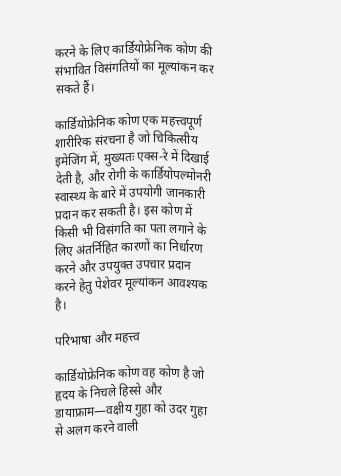करने के लिए कार्डियोफ्रेनिक कोण की संभावित विसंगतियों का मूल्यांकन कर सकते हैं।

कार्डियोफ्रेनिक कोण एक महत्त्वपूर्ण शारीरिक संरचना है जो चिकित्सीय इमेजिंग में, मुख्यतः एक्स-रे में दिखाई देती है, और रोगी के कार्डियोपल्मोनरी स्वास्थ्य के बारे में उपयोगी जानकारी प्रदान कर सकती है। इस कोण में किसी भी विसंगति का पता लगाने के लिए अंतर्निहित कारणों का निर्धारण करने और उपयुक्त उपचार प्रदान करने हेतु पेशेवर मूल्यांकन आवश्यक है।

परिभाषा और महत्त्व

कार्डियोफ्रेनिक कोण वह कोण है जो हृदय के निचले हिस्से और डायाफ्राम—वक्षीय गुहा को उदर गुहा से अलग करने वाली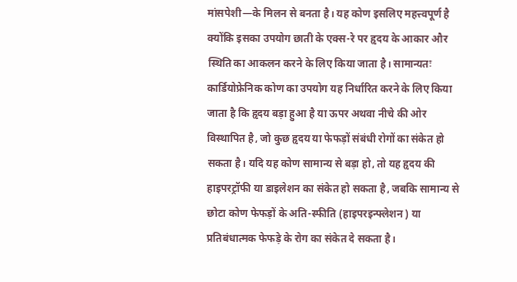मांसपेशी—के मिलन से बनता है। यह कोण इसलिए महत्त्वपूर्ण है क्योंकि इसका उपयोग छाती के एक्स-रे पर हृदय के आकार और स्थिति का आकलन करने के लिए किया जाता है। सामान्यतः कार्डियोफ्रेनिक कोण का उपयोग यह निर्धारित करने के लिए किया जाता है कि हृदय बड़ा हुआ है या ऊपर अथवा नीचे की ओर विस्थापित है, जो कुछ हृदय या फेफड़ों संबंधी रोगों का संकेत हो सकता है। यदि यह कोण सामान्य से बड़ा हो, तो यह हृदय की हाइपरट्रॉफी या डाइलेशन का संकेत हो सकता है, जबकि सामान्य से छोटा कोण फेफड़ों के अति-स्फीति (हाइपरइन्फ्लेशन) या प्रतिबंधात्मक फेफड़े के रोग का संकेत दे सकता है।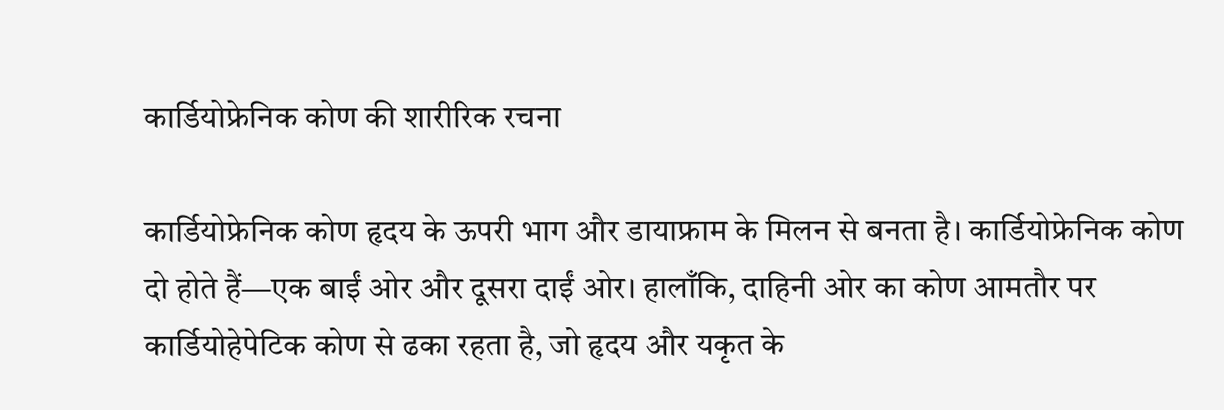कार्डियोफ्रेनिक कोण की शारीरिक रचना

कार्डियोफ्रेनिक कोण हृदय के ऊपरी भाग और डायाफ्राम के मिलन से बनता है। कार्डियोफ्रेनिक कोण दो होते हैं—एक बाईं ओर और दूसरा दाईं ओर। हालाँकि, दाहिनी ओर का कोण आमतौर पर कार्डियोहेपेटिक कोण से ढका रहता है, जो हृदय और यकृत के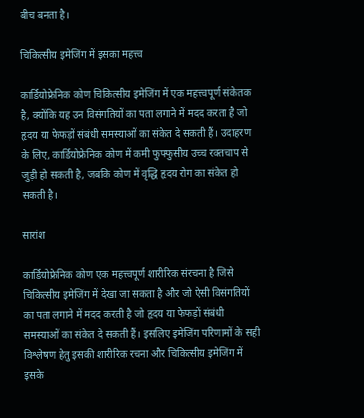बीच बनता है।

चिकित्सीय इमेजिंग में इसका महत्त्व

कार्डियोफ्रेनिक कोण चिकित्सीय इमेजिंग में एक महत्त्वपूर्ण संकेतक है, क्योंकि यह उन विसंगतियों का पता लगाने में मदद करता है जो हृदय या फेफड़ों संबंधी समस्याओं का संकेत दे सकती हैं। उदाहरण के लिए, कार्डियोफ्रेनिक कोण में कमी फुफ्फुसीय उच्च रक्तचाप से जुड़ी हो सकती है, जबकि कोण में वृद्धि हृदय रोग का संकेत हो सकती है।

सारांश

कार्डियोफ्रेनिक कोण एक महत्त्वपूर्ण शारीरिक संरचना है जिसे चिकित्सीय इमेजिंग में देखा जा सकता है और जो ऐसी विसंगतियों का पता लगाने में मदद करती है जो हृदय या फेफड़ों संबंधी समस्याओं का संकेत दे सकती हैं। इसलिए इमेजिंग परिणामों के सही विश्लेषण हेतु इसकी शारीरिक रचना और चिकित्सीय इमेजिंग में इसके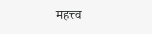महत्त्व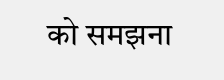को समझना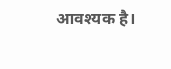आवश्यक है।